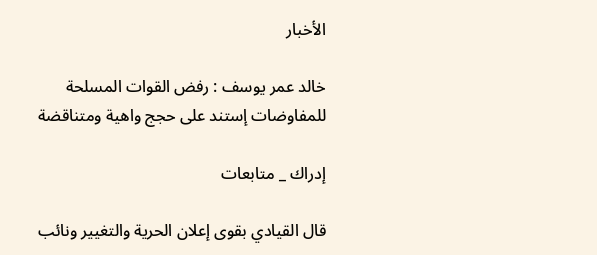الأخبار

خالد عمر يوسف : رفض القوات المسلحة للمفاوضات إستند على حجج واهية ومتناقضة

إدراك _ متابعات

قال القيادي بقوى إعلان الحرية والتغيير ونائب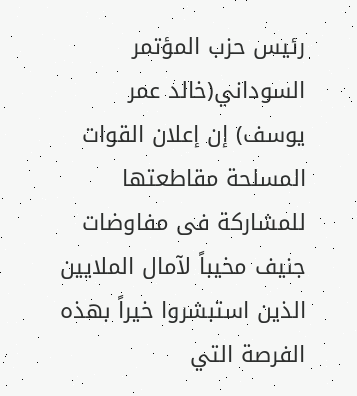رئيس حزب المؤتمر السوداني(خالد عمر يوسف) إن إعلان القوات المسلحة مقاطعتها للمشاركة فى مفاوضات جنيف مخيباً لآمال الملايين الذين استبشروا خيراً بهذه الفرصة التي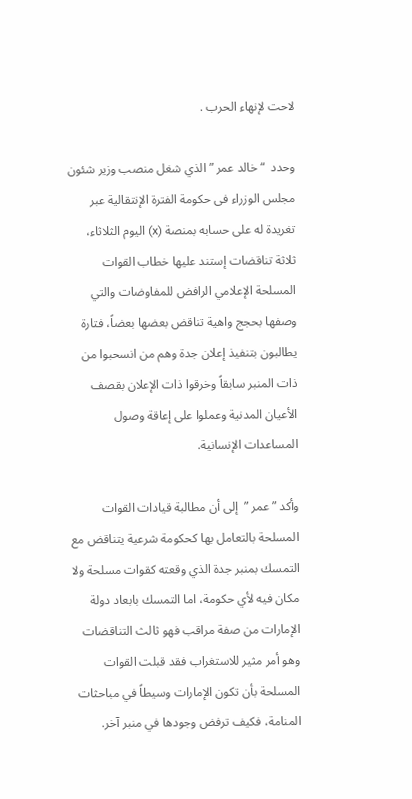لاحت لإنهاء الحرب .

وحدد  “خالد عمر ” الذي شغل منصب وزير شئون مجلس الوزراء فى حكومة الفترة الإنتقالية عبر تغريدة له على حسابه بمنصة (x) اليوم الثلاثاء، ثلاثة تناقضات إستند عليها خطاب القوات المسلحة الإعلامي الرافض للمفاوضات والتي وصفها بحجج واهية تناقض بعضها بعضاً، فتارة يطالبون بتنفيذ إعلان جدة وهم من انسحبوا من ذات المنبر سابقاً وخرقوا ذات الإعلان بقصف الأعيان المدنية وعملوا على إعاقة وصول المساعدات الإنسانية.

وأكد ” عمر ”  إلى أن مطالبة قيادات القوات المسلحة بالتعامل بها كحكومة شرعية يتناقض مع التمسك بمنبر جدة الذي وقعته كقوات مسلحة ولا مكان فيه لأي حكومة، اما التمسك بابعاد دولة الإمارات من صفة مراقب فهو ثالث التناقضات وهو أمر مثير للاستغراب فقد قبلت القوات المسلحة بأن تكون الإمارات وسيطاً في مباحثات المنامة، فكيف ترفض وجودها في منبر آخر.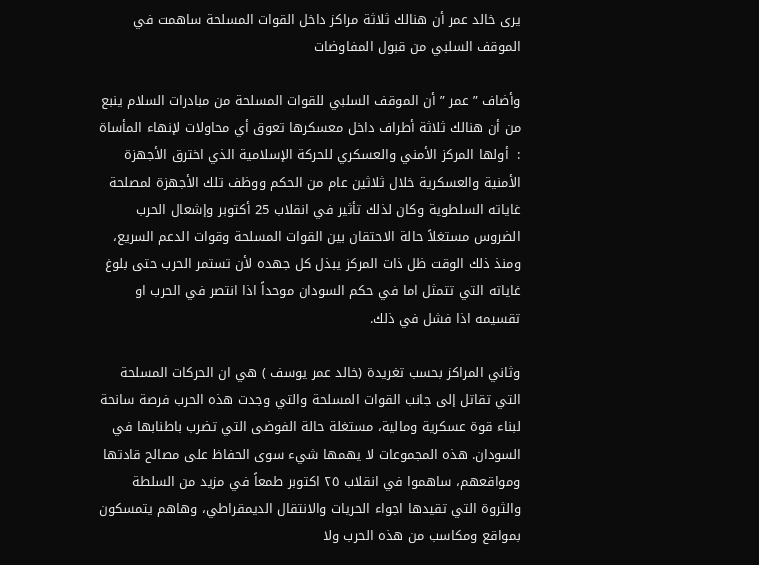يرى خالد عمر أن هنالك ثلاثة مراكز داخل القوات المسلحة ساهمت في الموقف السلبي من قبول المفاوضات

وأضاف ” عمر ” أن الموقف السلبي للقوات المسلحة من مبادرات السلام ينبع من أن هنالك ثلاثة أطراف داخل معسكرها تعوق أي محاولات لإنهاء المأساة :  أولها المركز الأمني والعسكري للحركة الإسلامية الذي اخترق الأجهزة الأمنية والعسكرية خلال ثلاثين عام من الحكم ووظف تلك الأجهزة لمصلحة غاياته السلطوية وكان لذلك تأثير في انقلاب 25 أكتوبر وإشعال الحرب الضروس مستغلاً حالة الاحتقان بين القوات المسلحة وقوات الدعم السريع، ومنذ ذلك الوقت ظل ذات المركز يبذل كل جهده لأن تستمر الحرب حتى بلوغ غاياته التي تتمثل اما في حكم السودان موحداً اذا انتصر في الحرب او تقسيمه اذا فشل في ذلك.

وثاني المراكز بحسب تغريدة (خالد عمر يوسف ) هي ان الحركات المسلحة التي تقاتل إلى جانب القوات المسلحة والتي وجدت هذه الحرب فرصة سانحة لبناء قوة عسكرية ومالية، مستغلة حالة الفوضى التي تضرب باطنابها في السودان. هذه المجموعات لا يهمها شيء سوى الحفاظ على مصالح قادتها ومواقعهم، ساهموا في انقلاب ٢٥ اكتوبر طمعاً في مزيد من السلطة والثروة التي تقيدها اجواء الحريات والانتقال الديمقراطي، وهاهم يتمسكون بمواقع ومكاسب من هذه الحرب ولا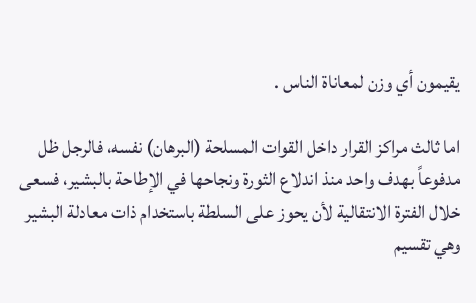يقيمون أي وزن لمعاناة الناس .

اما ثالث مراكز القرار داخل القوات المسلحة (البرهان) نفسه، فالرجل ظل مدفوعاً بهدف واحد منذ اندلاع الثورة ونجاحها في الإطاحة بالبشير، فسعى خلال الفترة الانتقالية لأن يحوز على السلطة باستخدام ذات معادلة البشير وهي تقسيم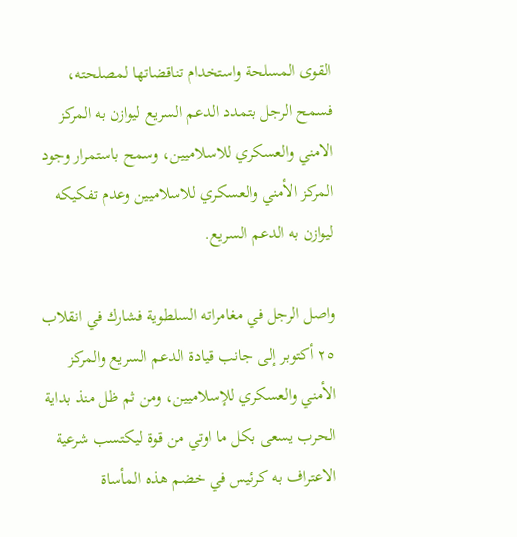القوى المسلحة واستخدام تناقضاتها لمصلحته، فسمح الرجل بتمدد الدعم السريع ليوازن به المركز الامني والعسكري للاسلاميين، وسمح باستمرار وجود المركز الأمني والعسكري للاسلاميين وعدم تفكيكه ليوازن به الدعم السريع.

واصل الرجل في مغامراته السلطوية فشارك في انقلاب ٢٥ أكتوبر إلى جانب قيادة الدعم السريع والمركز الأمني والعسكري للإسلاميين، ومن ثم ظل منذ بداية الحرب يسعى بكل ما اوتي من قوة ليكتسب شرعية الاعتراف به كرئيس في خضم هذه المأساة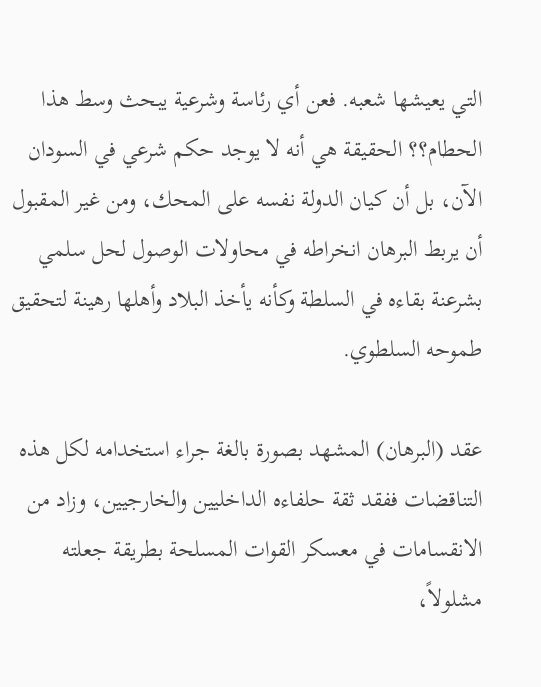التي يعيشها شعبه. فعن أي رئاسة وشرعية يبحث وسط هذا الحطام؟؟ الحقيقة هي أنه لا يوجد حكم شرعي في السودان الآن، بل أن كيان الدولة نفسه على المحك، ومن غير المقبول أن يربط البرهان انخراطه في محاولات الوصول لحل سلمي بشرعنة بقاءه في السلطة وكأنه يأخذ البلاد وأهلها رهينة لتحقيق طموحه السلطوي.

عقد (البرهان) المشهد بصورة بالغة جراء استخدامه لكل هذه التناقضات ففقد ثقة حلفاءه الداخليين والخارجيين، وزاد من الانقسامات في معسكر القوات المسلحة بطريقة جعلته مشلولاً،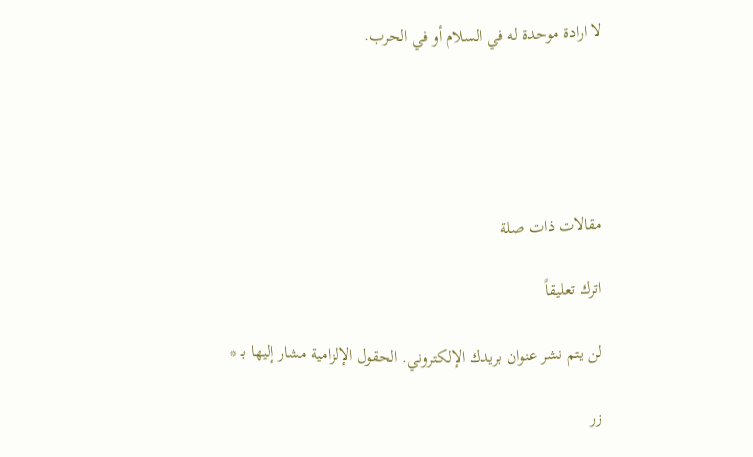لا ارادة موحدة له في السلام أو في الحرب.





مقالات ذات صلة

اترك تعليقاً

لن يتم نشر عنوان بريدك الإلكتروني. الحقول الإلزامية مشار إليها بـ *

زر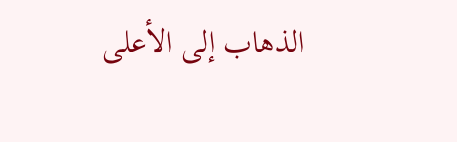الذهاب إلى الأعلى